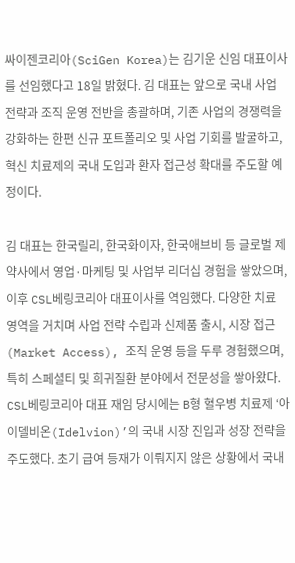싸이젠코리아(SciGen Korea)는 김기운 신임 대표이사를 선임했다고 18일 밝혔다. 김 대표는 앞으로 국내 사업 전략과 조직 운영 전반을 총괄하며, 기존 사업의 경쟁력을 강화하는 한편 신규 포트폴리오 및 사업 기회를 발굴하고, 혁신 치료제의 국내 도입과 환자 접근성 확대를 주도할 예정이다.

김 대표는 한국릴리, 한국화이자, 한국애브비 등 글로벌 제약사에서 영업·마케팅 및 사업부 리더십 경험을 쌓았으며, 이후 CSL베링코리아 대표이사를 역임했다. 다양한 치료 영역을 거치며 사업 전략 수립과 신제품 출시, 시장 접근(Market Access), 조직 운영 등을 두루 경험했으며, 특히 스페셜티 및 희귀질환 분야에서 전문성을 쌓아왔다.
CSL베링코리아 대표 재임 당시에는 B형 혈우병 치료제 ‘아이델비온(Idelvion)’의 국내 시장 진입과 성장 전략을 주도했다. 초기 급여 등재가 이뤄지지 않은 상황에서 국내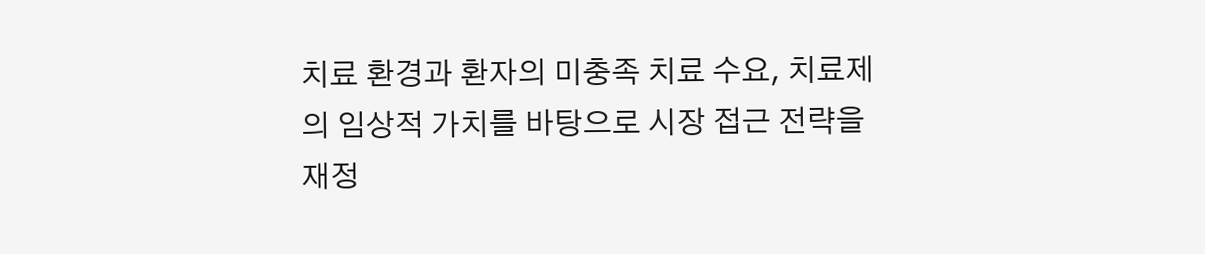치료 환경과 환자의 미충족 치료 수요, 치료제의 임상적 가치를 바탕으로 시장 접근 전략을 재정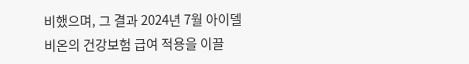비했으며, 그 결과 2024년 7월 아이델비온의 건강보험 급여 적용을 이끌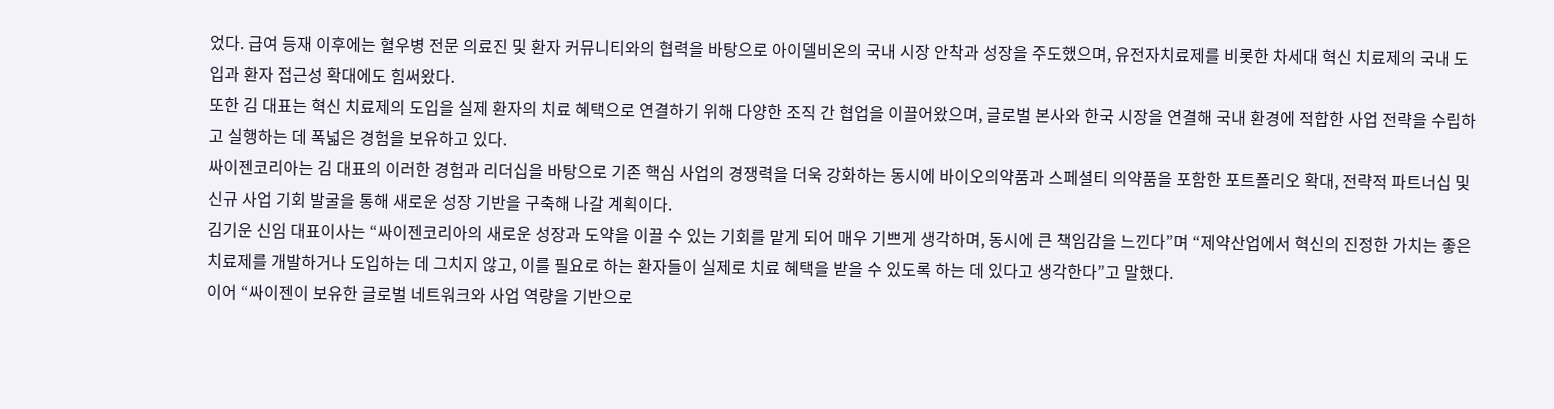었다. 급여 등재 이후에는 혈우병 전문 의료진 및 환자 커뮤니티와의 협력을 바탕으로 아이델비온의 국내 시장 안착과 성장을 주도했으며, 유전자치료제를 비롯한 차세대 혁신 치료제의 국내 도입과 환자 접근성 확대에도 힘써왔다.
또한 김 대표는 혁신 치료제의 도입을 실제 환자의 치료 혜택으로 연결하기 위해 다양한 조직 간 협업을 이끌어왔으며, 글로벌 본사와 한국 시장을 연결해 국내 환경에 적합한 사업 전략을 수립하고 실행하는 데 폭넓은 경험을 보유하고 있다.
싸이젠코리아는 김 대표의 이러한 경험과 리더십을 바탕으로 기존 핵심 사업의 경쟁력을 더욱 강화하는 동시에 바이오의약품과 스페셜티 의약품을 포함한 포트폴리오 확대, 전략적 파트너십 및 신규 사업 기회 발굴을 통해 새로운 성장 기반을 구축해 나갈 계획이다.
김기운 신임 대표이사는 “싸이젠코리아의 새로운 성장과 도약을 이끌 수 있는 기회를 맡게 되어 매우 기쁘게 생각하며, 동시에 큰 책임감을 느낀다”며 “제약산업에서 혁신의 진정한 가치는 좋은 치료제를 개발하거나 도입하는 데 그치지 않고, 이를 필요로 하는 환자들이 실제로 치료 혜택을 받을 수 있도록 하는 데 있다고 생각한다”고 말했다.
이어 “싸이젠이 보유한 글로벌 네트워크와 사업 역량을 기반으로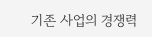기존 사업의 경쟁력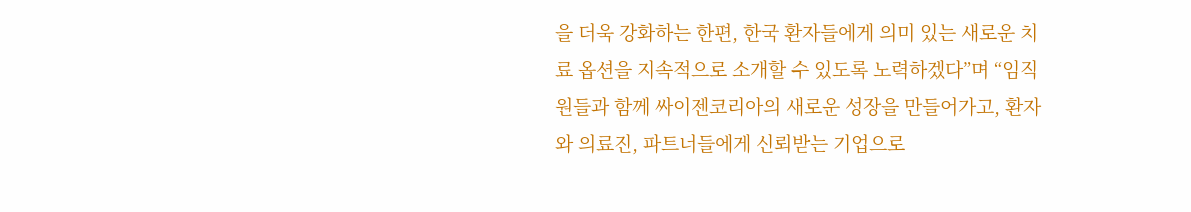을 더욱 강화하는 한편, 한국 환자들에게 의미 있는 새로운 치료 옵션을 지속적으로 소개할 수 있도록 노력하겠다”며 “임직원들과 함께 싸이젠코리아의 새로운 성장을 만들어가고, 환자와 의료진, 파트너들에게 신뢰받는 기업으로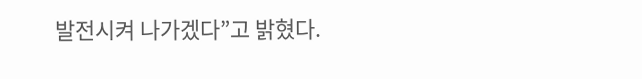발전시켜 나가겠다”고 밝혔다.